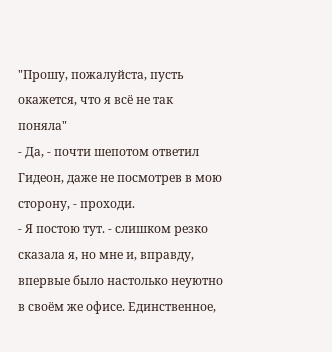"Прошу, пожалуйста, пусть окажется, что я всё не так поняла"
- Да, - почти шепотом ответил Гидеон, даже не посмотрев в мою сторону, - проходи.
- Я постою тут. - слишком резко сказала я, но мне и, вправду, впервые было настолько неуютно в своём же офисе. Единственное,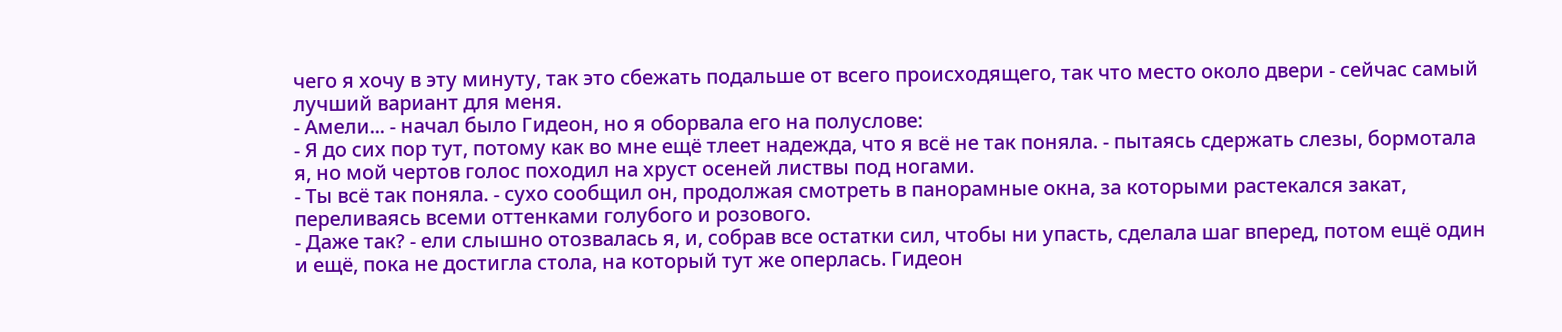чего я хочу в эту минуту, так это сбежать подальше от всего происходящего, так что место около двери - сейчас самый лучший вариант для меня.
- Амели... - начал было Гидеон, но я оборвала его на полуслове:
- Я до сих пор тут, потому как во мне ещё тлеет надежда, что я всё не так поняла. - пытаясь сдержать слезы, бормотала я, но мой чертов голос походил на хруст осеней листвы под ногами.
- Ты всё так поняла. - сухо сообщил он, продолжая смотреть в панорамные окна, за которыми растекался закат, переливаясь всеми оттенками голубого и розового.
- Даже так? - ели слышно отозвалась я, и, собрав все остатки сил, чтобы ни упасть, сделала шаг вперед, потом ещё один и ещё, пока не достигла стола, на который тут же оперлась. Гидеон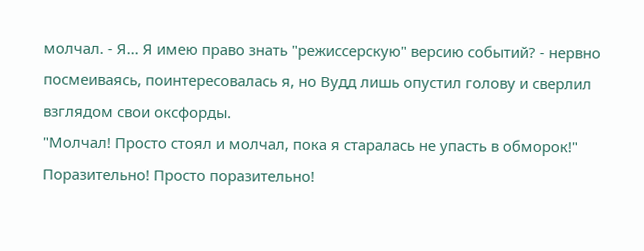молчал. - Я... Я имею право знать "режиссерскую" версию событий? - нервно посмеиваясь, поинтересовалась я, но Вудд лишь опустил голову и сверлил взглядом свои оксфорды.
"Молчал! Просто стоял и молчал, пока я старалась не упасть в обморок!"
Поразительно! Просто поразительно!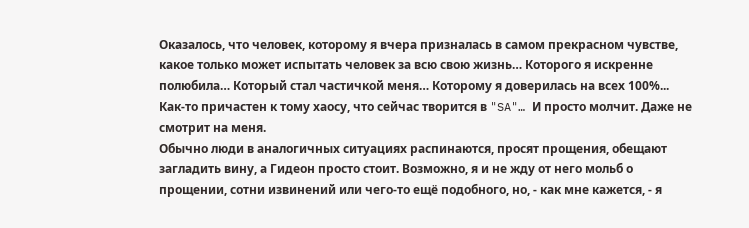Оказалось, что человек, которому я вчера призналась в самом прекрасном чувстве, какое только может испытать человек за всю свою жизнь… Которого я искренне полюбила… Который стал частичкой меня… Которому я доверилась на всех 100%... Как-то причастен к тому хаосу, что сейчас творится в "SA"… И просто молчит. Даже не смотрит на меня.
Обычно люди в аналогичных ситуациях распинаются, просят прощения, обещают загладить вину, а Гидеон просто стоит. Возможно, я и не жду от него мольб о прощении, сотни извинений или чего-то ещё подобного, но, - как мне кажется, - я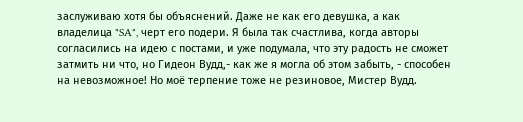заслуживаю хотя бы объяснений. Даже не как его девушка, а как владелица "SA", черт его подери. Я была так счастлива, когда авторы согласились на идею с постами, и уже подумала, что эту радость не сможет затмить ни что, но Гидеон Вудд,- как же я могла об этом забыть, - способен на невозможное! Но моё терпение тоже не резиновое, Мистер Вудд.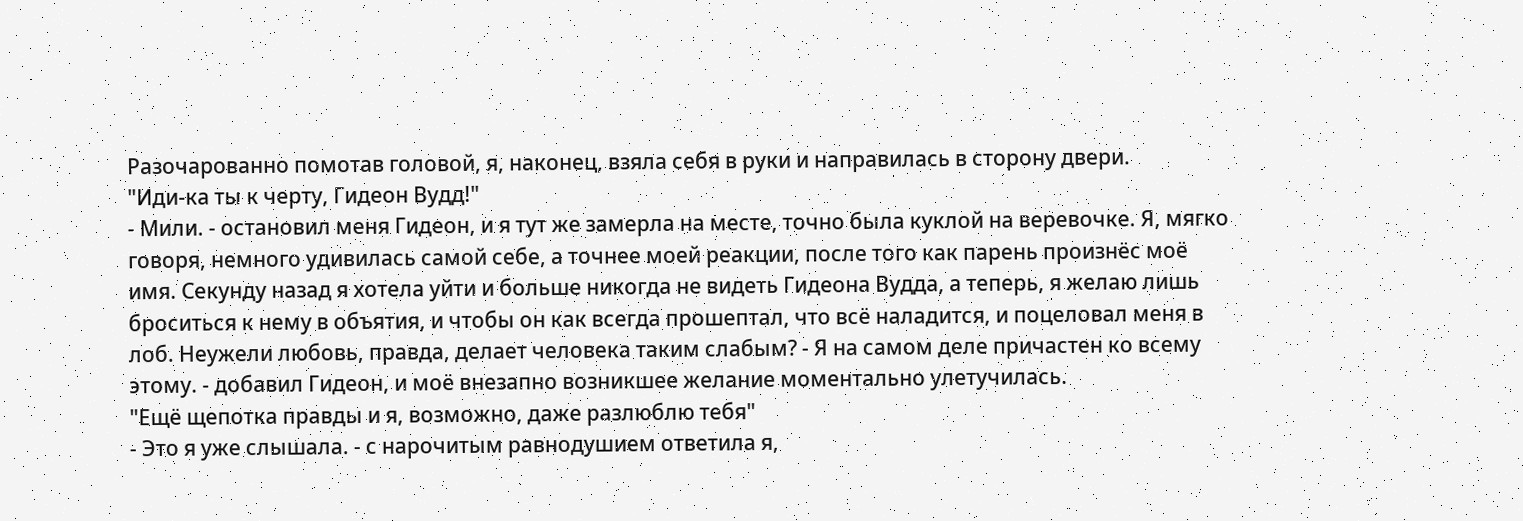Разочарованно помотав головой, я, наконец, взяла себя в руки и направилась в сторону двери.
"Иди-ка ты к черту, Гидеон Вудд!"
- Мили. - остановил меня Гидеон, и я тут же замерла на месте, точно была куклой на веревочке. Я, мягко говоря, немного удивилась самой себе, а точнее моей реакции, после того как парень произнёс моё имя. Секунду назад я хотела уйти и больше никогда не видеть Гидеона Вудда, а теперь, я желаю лишь броситься к нему в объятия, и чтобы он как всегда прошептал, что всё наладится, и поцеловал меня в лоб. Неужели любовь, правда, делает человека таким слабым? - Я на самом деле причастен ко всему этому. - добавил Гидеон, и моё внезапно возникшее желание моментально улетучилась.
"Ещё щепотка правды и я, возможно, даже разлюблю тебя"
- Это я уже слышала. - с нарочитым равнодушием ответила я,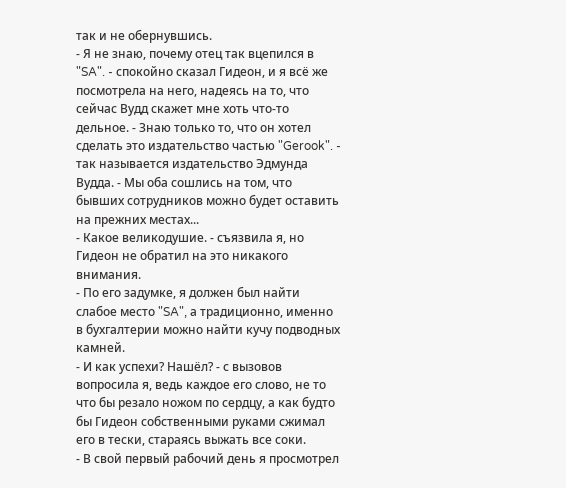так и не обернувшись.
- Я не знаю, почему отец так вцепился в "SA". - спокойно сказал Гидеон, и я всё же посмотрела на него, надеясь на то, что сейчас Вудд скажет мне хоть что-то дельное. - Знаю только то, что он хотел сделать это издательство частью "Gerook". - так называется издательство Эдмунда Вудда. - Мы оба сошлись на том, что бывших сотрудников можно будет оставить на прежних местах...
- Какое великодушие. - съязвила я, но Гидеон не обратил на это никакого внимания.
- По его задумке, я должен был найти слабое место "SA", а традиционно, именно в бухгалтерии можно найти кучу подводных камней.
- И как успехи? Нашёл? - с вызовов вопросила я, ведь каждое его слово, не то что бы резало ножом по сердцу, а как будто бы Гидеон собственными руками сжимал его в тески, стараясь выжать все соки.
- В свой первый рабочий день я просмотрел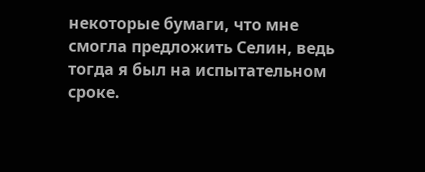некоторые бумаги, что мне смогла предложить Селин, ведь тогда я был на испытательном сроке.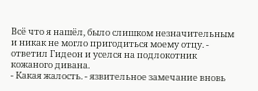Всё что я нашёл, было слишком незначительным и никак не могло пригодиться моему отцу. - ответил Гидеон и уселся на подлокотник кожаного дивана.
- Какая жалость. - язвительное замечание вновь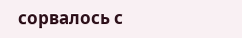сорвалось с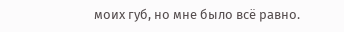моих губ, но мне было всё равно.